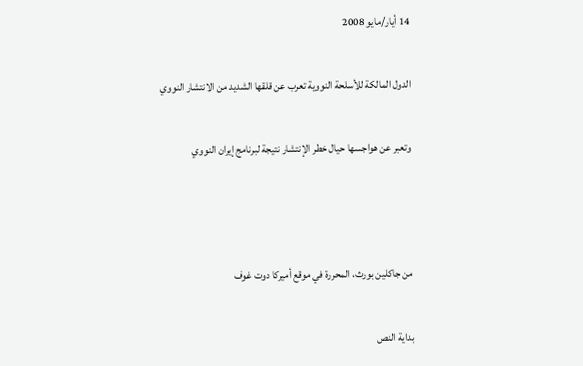14 أيار/مايو 2008

الدول المالكة للأسلحة النووية تعرب عن قلقها الشديد من الانتشار النووي

وتعبر عن هواجسها حيال خطر الإنتشار نتيجة لبرنامج إيران النووي



من جاكلين بورث، المحررة في موقع أميركا دوت غوف

بداية النص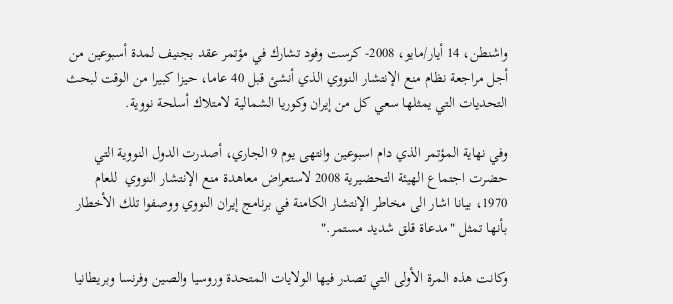واشنطن، 14 أيار/مايو، 2008- كرست وفود تشارك في مؤتمر عقد بجنيف لمدة أسبوعين من أجل مراجعة نظام منع الإنتشار النووي الذي أنشئ قبل 40 عاما، حيزا كبيرا من الوقت لبحث التحديات التي يمثلها سعي كل من إيران وكوريا الشمالية لامتلاك أسلحة نووية.

وفي نهاية المؤتمر الذي دام اسبوعين وانتهى يوم 9 الجاري، أصدرت الدول النووية التي حضرت اجتماع الهيئة التحضيرية 2008 لاستعراض معاهدة منع الإنتشار النووي  للعام 1970، بيانا اشار الى مخاطر الإنتشار الكامنة في برنامج إيران النووي ووصفوا تلك الأخطار بأنها تمثل "مدعاة قلق شديد مستمر."

وكانت هذه المرة الأولى التي تصدر فيها الولايات المتحدة وروسيا والصين وفرنسا وبريطانيا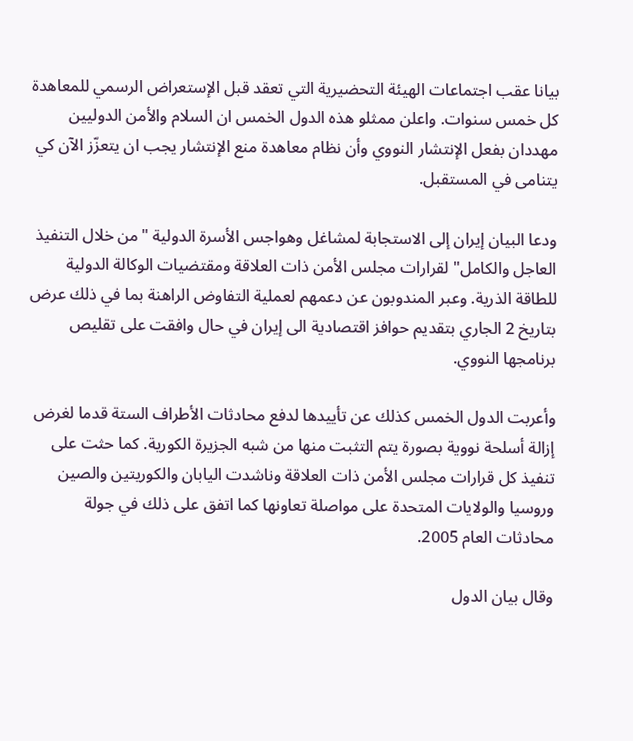بيانا عقب اجتماعات الهيئة التحضيرية التي تعقد قبل الإستعراض الرسمي للمعاهدة كل خمس سنوات. واعلن ممثلو هذه الدول الخمس ان السلام والأمن الدوليين مهددان بفعل الإنتشار النووي وأن نظام معاهدة منع الإنتشار يجب ان يتعزّز الآن كي يتنامى في المستقبل.

ودعا البيان إيران إلى الاستجابة لمشاغل وهواجس الأسرة الدولية "من خلال التنفيذ العاجل والكامل" لقرارات مجلس الأمن ذات العلاقة ومقتضيات الوكالة الدولية للطاقة الذرية. وعبر المندوبون عن دعمهم لعملية التفاوض الراهنة بما في ذلك عرض بتاريخ 2 الجاري بتقديم حوافز اقتصادية الى إيران في حال وافقت على تقليص برنامجها النووي.

وأعربت الدول الخمس كذلك عن تأييدها لدفع محادثات الأطراف الستة قدما لغرض إزالة أسلحة نووية بصورة يتم التثبت منها من شبه الجزيرة الكورية. كما حثت على تنفيذ كل قرارات مجلس الأمن ذات العلاقة وناشدت اليابان والكوريتين والصين وروسيا والولايات المتحدة على مواصلة تعاونها كما اتفق على ذلك في جولة محادثات العام 2005.

وقال بيان الدول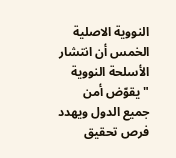النووية الاصلية الخمس أن انتشار الأسلحة النووية "يقوّض أمن جميع الدول ويهدد فرص تحقيق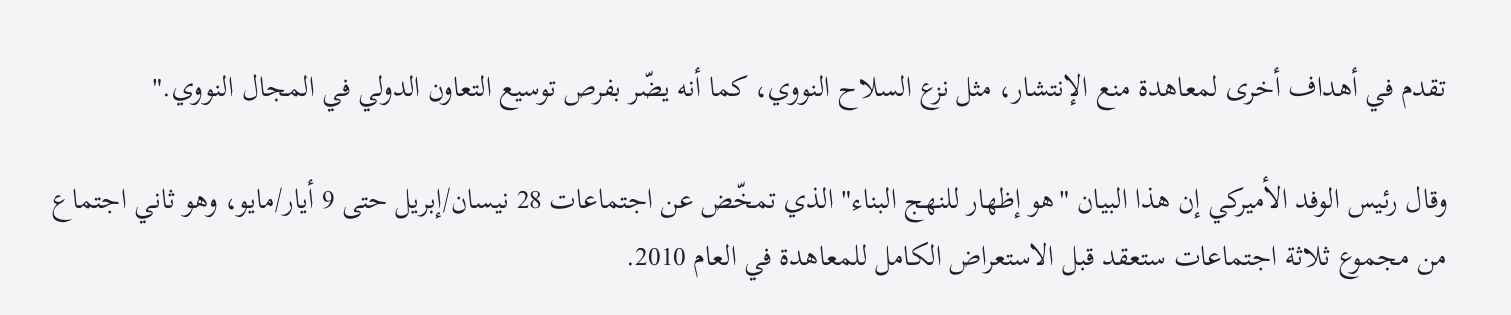تقدم في أهداف أخرى لمعاهدة منع الإنتشار، مثل نزع السلاح النووي، كما أنه يضّر بفرص توسيع التعاون الدولي في المجال النووي."

وقال رئيس الوفد الأميركي إن هذا البيان "هو إظهار للنهج البناء" الذي تمخّض عن اجتماعات 28 نيسان/إبريل حتى 9 أيار/مايو، وهو ثاني اجتماع من مجموع ثلاثة اجتماعات ستعقد قبل الاستعراض الكامل للمعاهدة في العام 2010.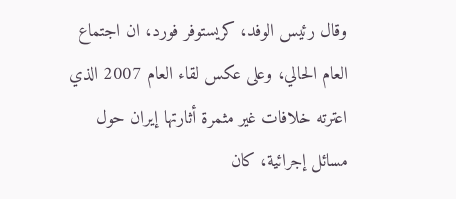وقال رئيس الوفد، كريستوفر فورد، ان اجتماع العام الحالي، وعلى عكس لقاء العام 2007 الذي اعترته خلافات غير مثمرة أثارتها إيران حول مسائل إجرائية، كان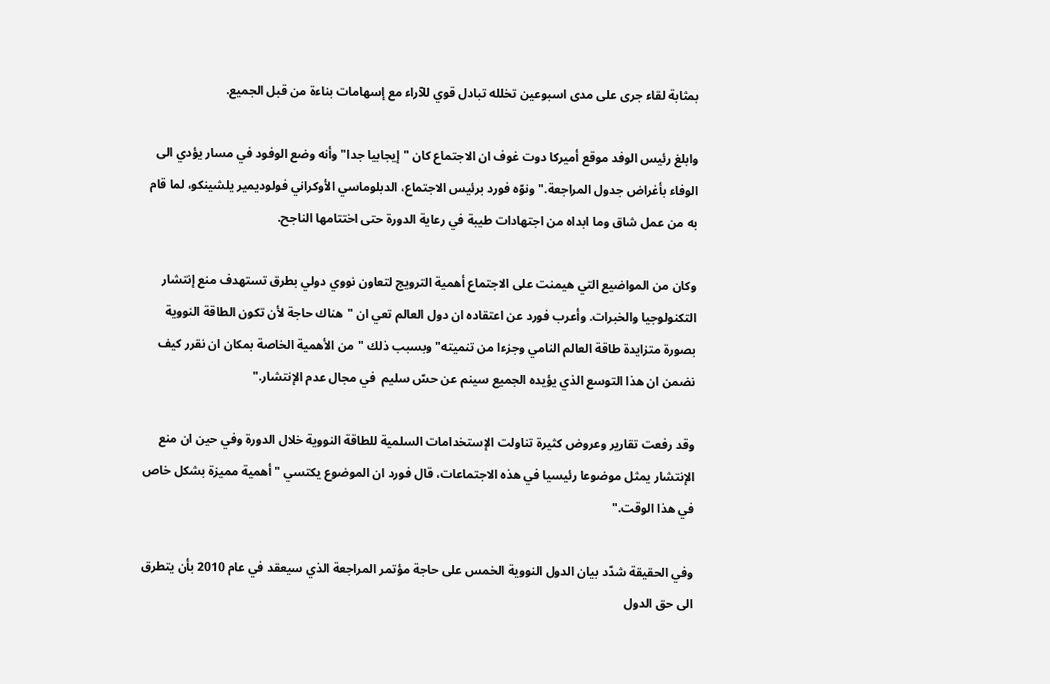بمثابة لقاء جرى على مدى اسبوعين تخلله تبادل قوي للآراء مع إسهامات بناءة من قبل الجميع.

وابلغ رئيس الوفد موقع أميركا دوت غوف ان الاجتماع كان "إيجابيا جدا" وأنه وضع الوفود في مسار يؤدي الى الوفاء بأغراض جدول المراجعة." ونوّه فورد برئيس الاجتماع، الدبلوماسي الأوكراني فولوديمير يلشينكو، لما قام به من عمل شاق وما ابداه من اجتهادات طيبة في رعاية الدورة حتى اختتامها الناجح.

وكان من المواضيع التي هيمنت على الاجتماع أهمية الترويج لتعاون نووي دولي بطرق تستهدف منع إنتشار التكنولوجيا والخبرات. وأعرب فورد عن اعتقاده ان دول العالم تعي ان "هناك حاجة لأن تكون الطاقة النووية بصورة متزايدة طاقة العالم النامي وجزءا من تنميته" وبسبب ذلك "من الأهمية الخاصة بمكان ان نقرر كيف نضمن ان هذا التوسع الذي يؤيده الجميع سينم عن حسّ سليم  في مجال عدم الإنتشار."

وقد رفعت تقارير وعروض كثيرة تناولت الإستخدامات السلمية للطاقة النووية خلال الدورة وفي حين ان منع الإنتشار يمثل موضوعا رئيسيا في هذه الاجتماعات، قال فورد ان الموضوع يكتسي "أهمية مميزة بشكل خاص في هذا الوقت."

وفي الحقيقة شدّد بيان الدول النووية الخمس على حاجة مؤتمر المراجعة الذي سيعقد في عام 2010 بأن يتطرق الى حق الدول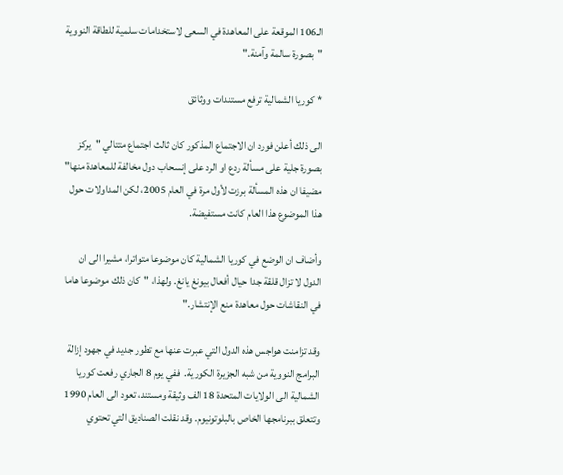الـ106 الموقعة على المعاهدة في السعى لاستخدامات سلمية للطاقة النووية "بصورة سالمة وآمنة."

* كوريا الشمالية ترفع مستندات ووثائق

الى ذلك أعلن فورد ان الاجتماع المذكور كان ثالث اجتماع متتالي "يركز بصورة جلية على مسألة ردع او الرد على إنسحاب دول مخالفة للمعاهدة منها" مضيفا ان هذه المسألة برزت لأول مرة في العام 2005، لكن المداولات حول هذا الموضوع هذا العام كانت مستفيضة.

وأضاف ان الوضع في كوريا الشمالية كان موضوعا متواترا، مشيرا الى ان الدول لا تزال قلقة جدا حيال أفعال بيونغ يانغ. ولهذا، "كان ذلك موضوعا هاما في النقاشات حول معاهدة منع الإنتشار."

وقد تزامنت هواجس هذه الدول التي عبرت عنها مع تطور جديد في جهود إزالة البرامج النووية من شبه الجزيرة الكورية.  ففي يوم 8 الجاري رفعت كوريا الشمالية الى الولايات المتحدة 18 الف وثيقة ومستند، تعود الى العام 1990 وتتعلق ببرنامجها الخاص بالبلوتونيوم. وقد نقلت الصناديق التي تحتوي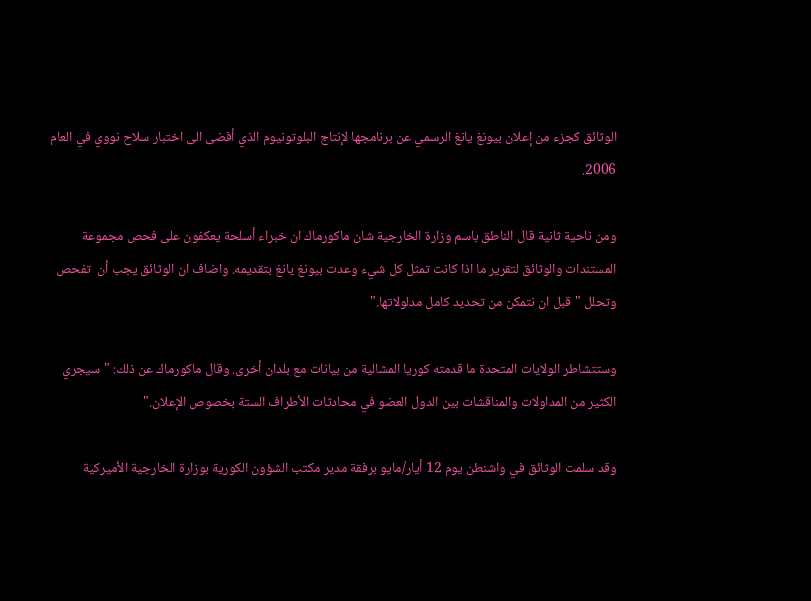الوثائق كجزء من إعلان بيونغ يانغ الرسمي عن برنامجها لإنتاج البلوتونيوم الذي أفضى الى اختبار سلاح نووي في العام 2006.

ومن ناحية ثانية قال الناطق باسم وزارة الخارجية شان ماكورماك ان خبراء أسلحة يعكفون على فحص مجموعة المستندات والوثائق لتقرير ما اذا كانت تمثل كل شيء وعدت بيونغ يانغ بتقديمه. واضاف ان الوثائق يجب أن  تفحص وتحلل "قبل ان نتمكن من تحديد كامل مدلولاتها."

وستتشاطر الولايات المتحدة ما قدمته كوريا المشالية من بيانات مع بلدان أخرى. وقال ماكورماك عن ذلك: "سيجري الكثير من المداولات والمناقشات بين الدول العضو في محادثات الأطراف الستة بخصوص الإعلان."

وقد سلمت الوثائق في واشنطن يوم 12 أيار/مايو برفقة مدير مكتب الشؤون الكورية بوزارة الخارجية الأميركية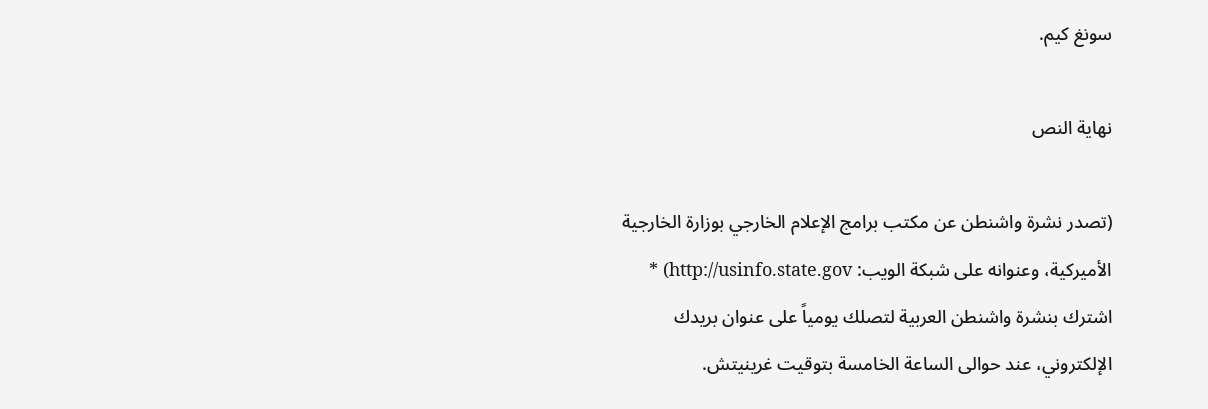سونغ كيم.

نهاية النص

(تصدر نشرة واشنطن عن مكتب برامج الإعلام الخارجي بوزارة الخارجية الأميركية، وعنوانه على شبكة الويب: http://usinfo.state.gov) * اشترك بنشرة واشنطن العربية لتصلك يومياً على عنوان بريدك الإلكتروني، عند حوالى الساعة الخامسة بتوقيت غرينيتش.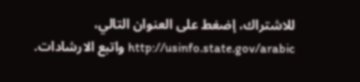للاشتراك، إضغط على العنوان التالي، http://usinfo.state.gov/arabic واتبع الارشادات.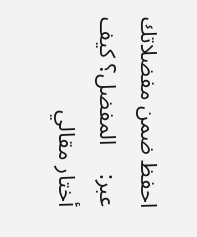احفظ ضمن مفضلاتك عبر:     المفضل؟ كيف أختار مقالي